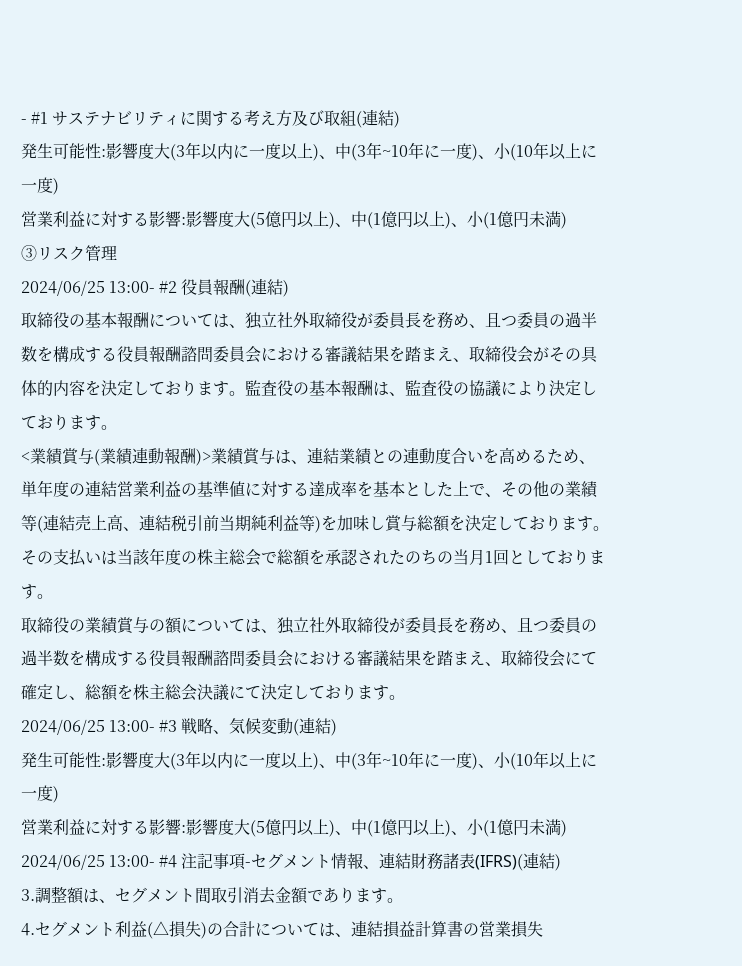- #1 サステナビリティに関する考え方及び取組(連結)
発生可能性:影響度大(3年以内に一度以上)、中(3年~10年に一度)、小(10年以上に一度)
営業利益に対する影響:影響度大(5億円以上)、中(1億円以上)、小(1億円未満)
③リスク管理
2024/06/25 13:00- #2 役員報酬(連結)
取締役の基本報酬については、独立社外取締役が委員長を務め、且つ委員の過半数を構成する役員報酬諮問委員会における審議結果を踏まえ、取締役会がその具体的内容を決定しております。監査役の基本報酬は、監査役の協議により決定しております。
<業績賞与(業績連動報酬)>業績賞与は、連結業績との連動度合いを高めるため、単年度の連結営業利益の基準値に対する達成率を基本とした上で、その他の業績等(連結売上高、連結税引前当期純利益等)を加味し賞与総額を決定しております。その支払いは当該年度の株主総会で総額を承認されたのちの当月1回としております。
取締役の業績賞与の額については、独立社外取締役が委員長を務め、且つ委員の過半数を構成する役員報酬諮問委員会における審議結果を踏まえ、取締役会にて確定し、総額を株主総会決議にて決定しております。
2024/06/25 13:00- #3 戦略、気候変動(連結)
発生可能性:影響度大(3年以内に一度以上)、中(3年~10年に一度)、小(10年以上に一度)
営業利益に対する影響:影響度大(5億円以上)、中(1億円以上)、小(1億円未満)
2024/06/25 13:00- #4 注記事項-セグメント情報、連結財務諸表(IFRS)(連結)
3.調整額は、セグメント間取引消去金額であります。
4.セグメント利益(△損失)の合計については、連結損益計算書の営業損失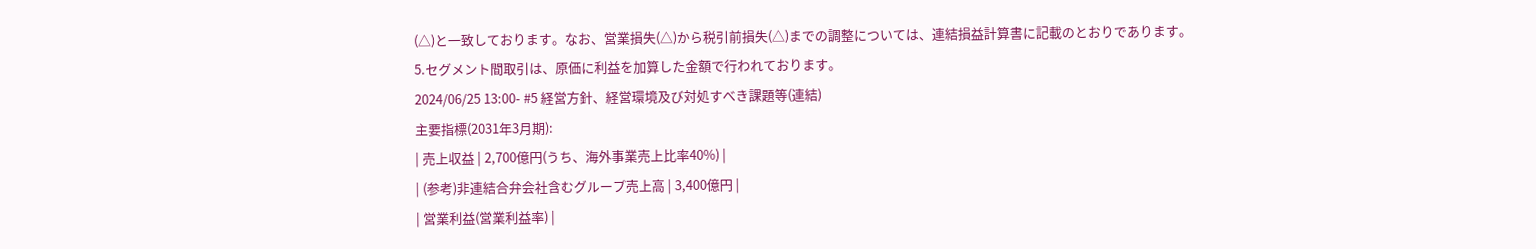(△)と一致しております。なお、営業損失(△)から税引前損失(△)までの調整については、連結損益計算書に記載のとおりであります。
5.セグメント間取引は、原価に利益を加算した金額で行われております。
2024/06/25 13:00- #5 経営方針、経営環境及び対処すべき課題等(連結)
主要指標(2031年3月期):
| 売上収益 | 2,700億円(うち、海外事業売上比率40%) |
| (参考)非連結合弁会社含むグループ売上高 | 3,400億円 |
| 営業利益(営業利益率) |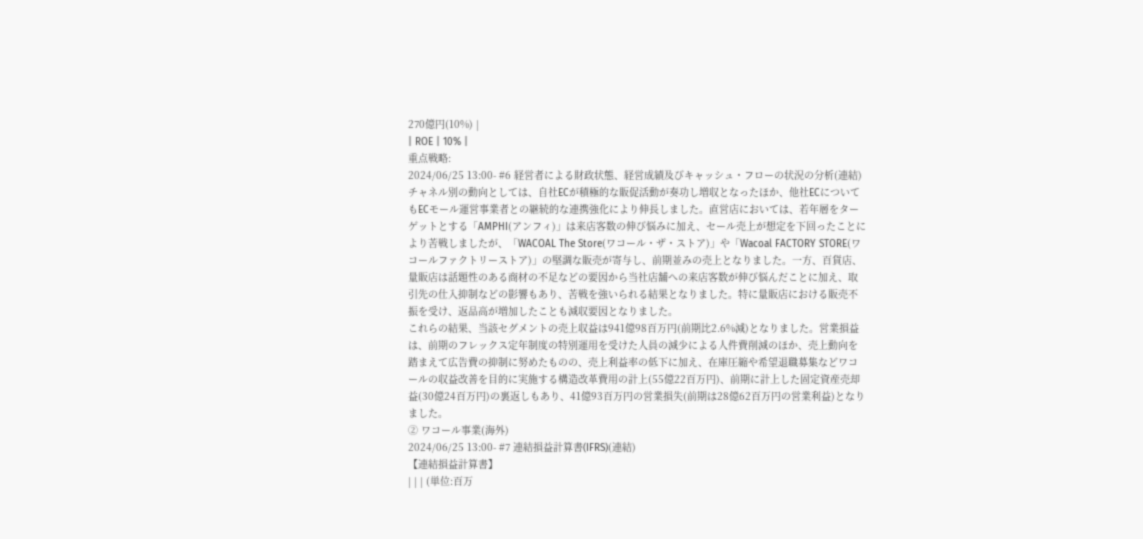270億円(10%) |
| ROE | 10% |
重点戦略:
2024/06/25 13:00- #6 経営者による財政状態、経営成績及びキャッシュ・フローの状況の分析(連結)
チャネル別の動向としては、自社ECが積極的な販促活動が奏功し増収となったほか、他社ECについてもECモール運営事業者との継続的な連携強化により伸長しました。直営店においては、若年層をターゲットとする「AMPHI(アンフィ)」は来店客数の伸び悩みに加え、セール売上が想定を下回ったことにより苦戦しましたが、「WACOAL The Store(ワコール・ザ・ストア)」や「Wacoal FACTORY STORE(ワコールファクトリーストア)」の堅調な販売が寄与し、前期並みの売上となりました。一方、百貨店、量販店は話題性のある商材の不足などの要因から当社店舗への来店客数が伸び悩んだことに加え、取引先の仕入抑制などの影響もあり、苦戦を強いられる結果となりました。特に量販店における販売不振を受け、返品高が増加したことも減収要因となりました。
これらの結果、当該セグメントの売上収益は941億98百万円(前期比2.6%減)となりました。営業損益は、前期のフレックス定年制度の特別運用を受けた人員の減少による人件費削減のほか、売上動向を踏まえて広告費の抑制に努めたものの、売上利益率の低下に加え、在庫圧縮や希望退職募集などワコールの収益改善を目的に実施する構造改革費用の計上(55億22百万円)、前期に計上した固定資産売却益(30億24百万円)の裏返しもあり、41億93百万円の営業損失(前期は28億62百万円の営業利益)となりました。
② ワコール事業(海外)
2024/06/25 13:00- #7 連結損益計算書(IFRS)(連結)
【連結損益計算書】
| | | (単位:百万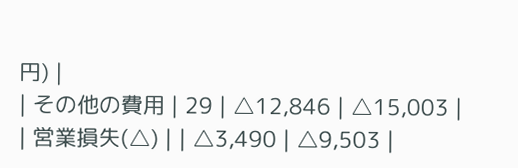円) |
| その他の費用 | 29 | △12,846 | △15,003 |
| 営業損失(△) | | △3,490 | △9,503 |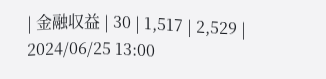| 金融収益 | 30 | 1,517 | 2,529 |
2024/06/25 13:00